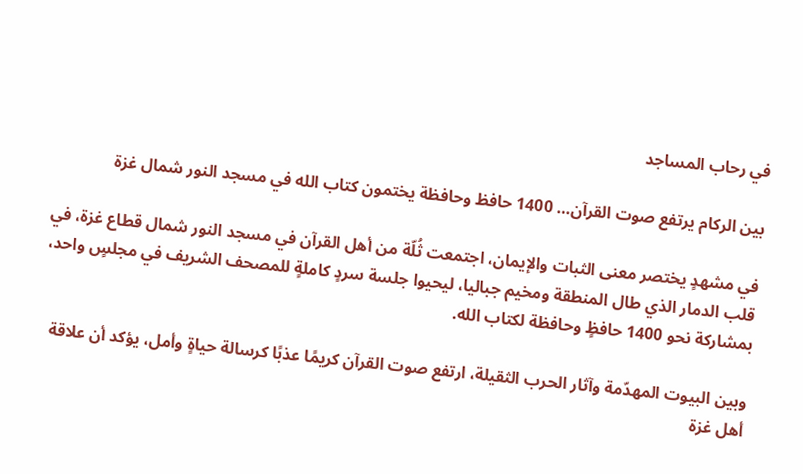في رحاب المساجد

بين الركام يرتفع صوت القرآن… 1400 حافظ وحافظة يختمون كتاب الله في مسجد النور شمال غزة

في مشهدٍ يختصر معنى الثبات والإيمان، اجتمعت ثُلّة من أهل القرآن في مسجد النور شمال قطاع غزة، في قلب الدمار الذي طال المنطقة ومخيم جباليا، ليحيوا جلسة سردٍ كاملةٍ للمصحف الشريف في مجلسٍ واحد، بمشاركة نحو 1400 حافظٍ وحافظة لكتاب الله.

وبين البيوت المهدّمة وآثار الحرب الثقيلة، ارتفع صوت القرآن كريمًا عذبًا كرسالة حياةٍ وأمل، يؤكد أن علاقة أهل غزة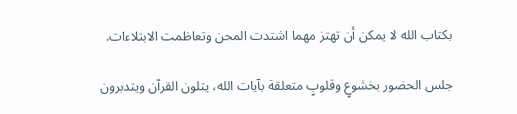بكتاب الله لا يمكن أن تهتز مهما اشتدت المحن وتعاظمت الابتلاءات.

جلس الحضور بخشوعٍ وقلوبٍ متعلقة بآيات الله، يتلون القرآن ويتدبرون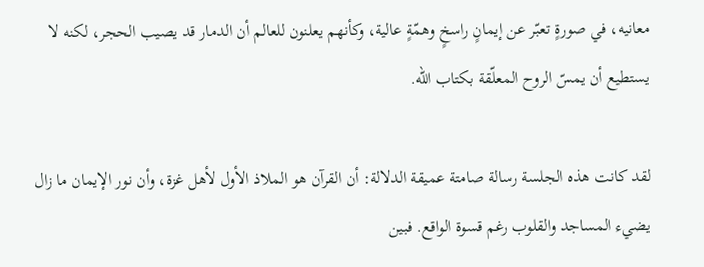معانيه، في صورةٍ تعبّر عن إيمانٍ راسخٍ وهمّةٍ عالية، وكأنهم يعلنون للعالم أن الدمار قد يصيب الحجر، لكنه لا يستطيع أن يمسّ الروح المعلّقة بكتاب الله.

لقد كانت هذه الجلسة رسالة صامتة عميقة الدلالة: أن القرآن هو الملاذ الأول لأهل غزة، وأن نور الإيمان ما زال يضيء المساجد والقلوب رغم قسوة الواقع. فبين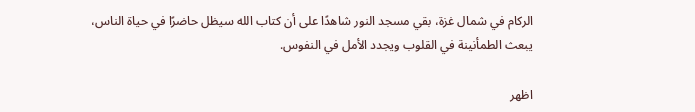الركام في شمال غزة، بقي مسجد النور شاهدًا على أن كتاب الله سيظل حاضرًا في حياة الناس، يبعث الطمأنينة في القلوب ويجدد الأمل في النفوس.

اظهر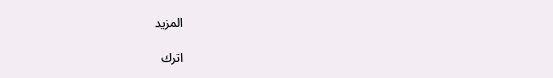المزيد

اترك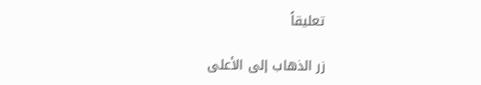تعليقاً

زر الذهاب إلى الأعلى